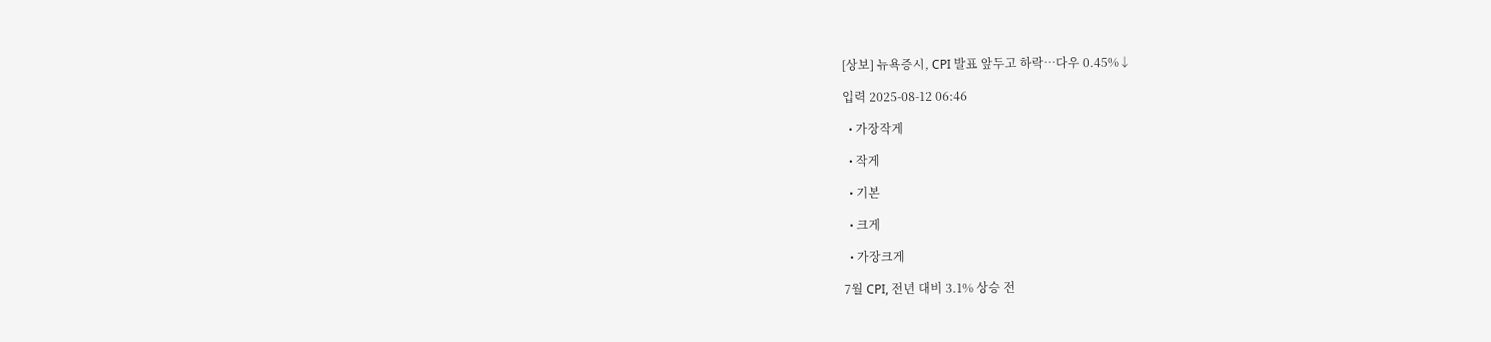[상보] 뉴욕증시, CPI 발표 앞두고 하락…다우 0.45%↓

입력 2025-08-12 06:46

  • 가장작게

  • 작게

  • 기본

  • 크게

  • 가장크게

7월 CPI, 전년 대비 3.1% 상승 전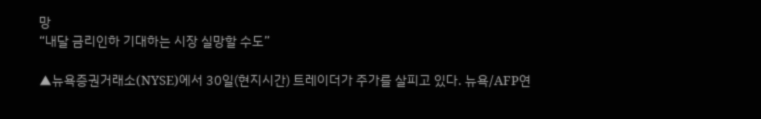망
“내달 금리인하 기대하는 시장 실망할 수도”

▲뉴욕증권거래소(NYSE)에서 30일(현지시간) 트레이더가 주가를 살피고 있다. 뉴욕/AFP연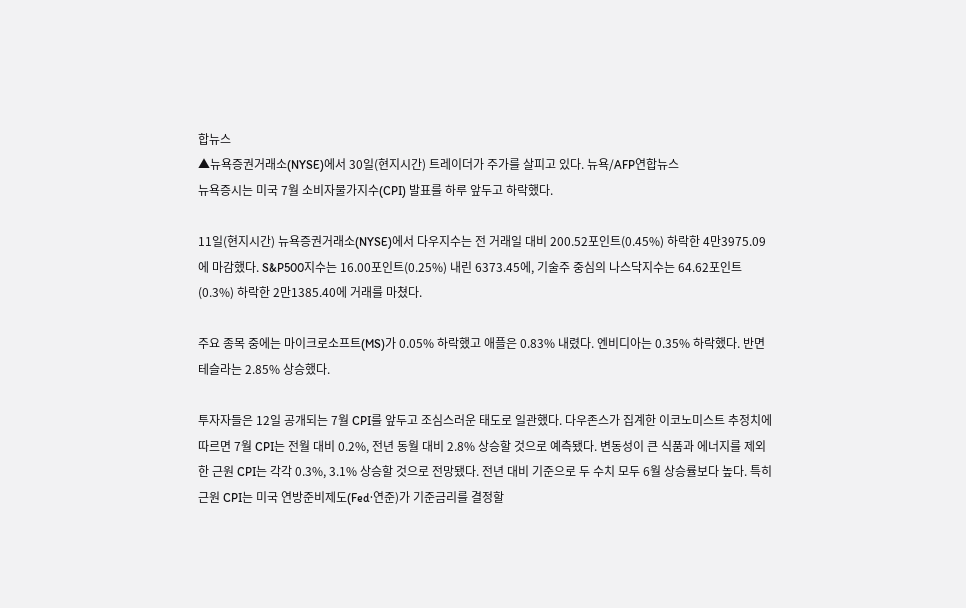합뉴스
▲뉴욕증권거래소(NYSE)에서 30일(현지시간) 트레이더가 주가를 살피고 있다. 뉴욕/AFP연합뉴스
뉴욕증시는 미국 7월 소비자물가지수(CPI) 발표를 하루 앞두고 하락했다.

11일(현지시간) 뉴욕증권거래소(NYSE)에서 다우지수는 전 거래일 대비 200.52포인트(0.45%) 하락한 4만3975.09에 마감했다. S&P500지수는 16.00포인트(0.25%) 내린 6373.45에, 기술주 중심의 나스닥지수는 64.62포인트(0.3%) 하락한 2만1385.40에 거래를 마쳤다.

주요 종목 중에는 마이크로소프트(MS)가 0.05% 하락했고 애플은 0.83% 내렸다. 엔비디아는 0.35% 하락했다. 반면 테슬라는 2.85% 상승했다.

투자자들은 12일 공개되는 7월 CPI를 앞두고 조심스러운 태도로 일관했다. 다우존스가 집계한 이코노미스트 추정치에 따르면 7월 CPI는 전월 대비 0.2%, 전년 동월 대비 2.8% 상승할 것으로 예측됐다. 변동성이 큰 식품과 에너지를 제외한 근원 CPI는 각각 0.3%, 3.1% 상승할 것으로 전망됐다. 전년 대비 기준으로 두 수치 모두 6월 상승률보다 높다. 특히 근원 CPI는 미국 연방준비제도(Fed·연준)가 기준금리를 결정할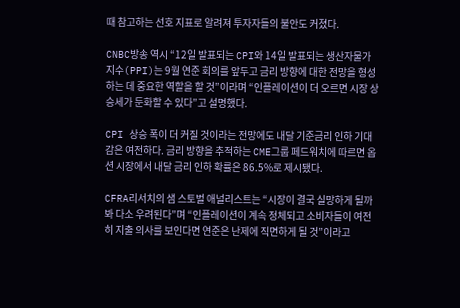때 참고하는 선호 지표로 알려져 투자자들의 불안도 커졌다.

CNBC방송 역시 “12일 발표되는 CPI와 14일 발표되는 생산자물가지수(PPI)는 9월 연준 회의를 앞두고 금리 방향에 대한 전망을 형성하는 데 중요한 역할을 할 것”이라며 “인플레이션이 더 오르면 시장 상승세가 둔화할 수 있다”고 설명했다.

CPI 상승 폭이 더 커질 것이라는 전망에도 내달 기준금리 인하 기대감은 여전하다. 금리 방향을 추적하는 CME그룹 페드워치에 따르면 옵션 시장에서 내달 금리 인하 확률은 86.5%로 제시됐다.

CFRA리서치의 샘 스토벌 애널리스트는 “시장이 결국 실망하게 될까 봐 다소 우려된다”며 “인플레이션이 계속 정체되고 소비자들이 여전히 지출 의사를 보인다면 연준은 난제에 직면하게 될 것”이라고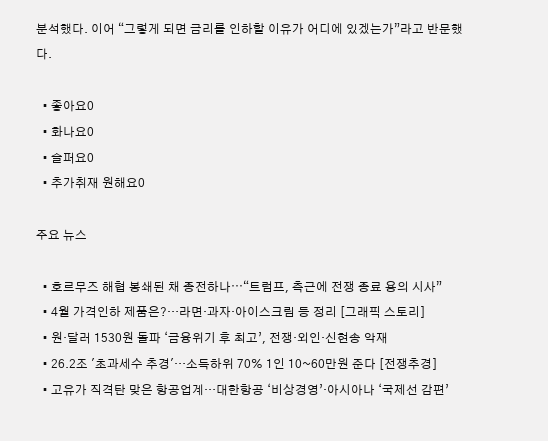분석했다. 이어 “그렇게 되면 금리를 인하할 이유가 어디에 있겠는가”라고 반문했다.

  • 좋아요0
  • 화나요0
  • 슬퍼요0
  • 추가취재 원해요0

주요 뉴스

  • 호르무즈 해협 봉쇄된 채 종전하나⋯“트럼프, 측근에 전쟁 종료 용의 시사”
  • 4월 가격인하 제품은?…라면·과자·아이스크림 등 정리 [그래픽 스토리]
  • 원·달러 1530원 돌파 ‘금융위기 후 최고’, 전쟁·외인·신현송 악재
  • 26.2조 '초과세수 추경'…소득하위 70% 1인 10~60만원 준다 [전쟁추경]
  • 고유가 직격탄 맞은 항공업계…대한항공 ‘비상경영’·아시아나 ‘국제선 감편’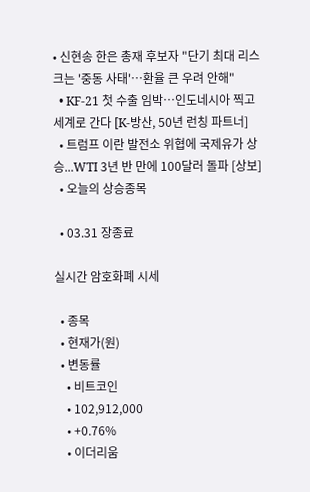• 신현송 한은 총재 후보자 "단기 최대 리스크는 '중동 사태'⋯환율 큰 우려 안해"
  • KF-21 첫 수출 임박…인도네시아 찍고 세계로 간다 [K-방산, 50년 런칭 파트너]
  • 트럼프 이란 발전소 위협에 국제유가 상승...WTI 3년 반 만에 100달러 돌파 [상보]
  • 오늘의 상승종목

  • 03.31 장종료

실시간 암호화폐 시세

  • 종목
  • 현재가(원)
  • 변동률
    • 비트코인
    • 102,912,000
    • +0.76%
    • 이더리움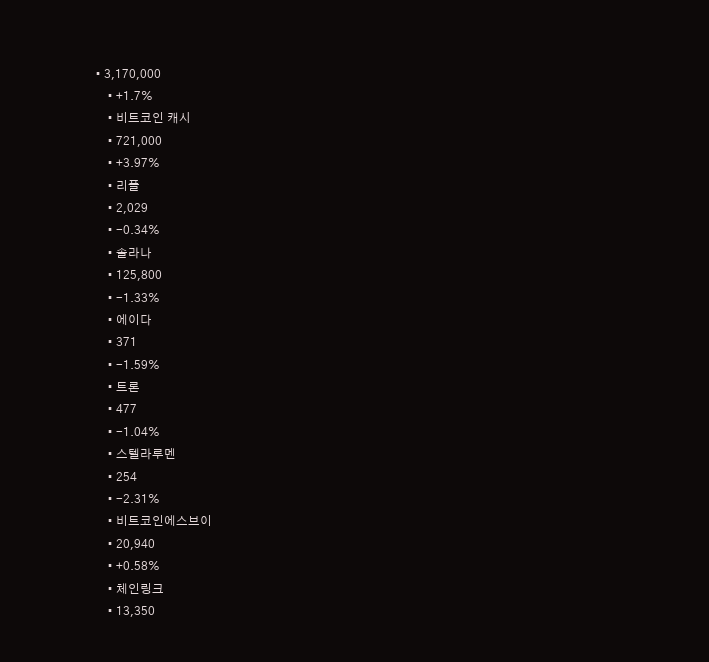• 3,170,000
    • +1.7%
    • 비트코인 캐시
    • 721,000
    • +3.97%
    • 리플
    • 2,029
    • -0.34%
    • 솔라나
    • 125,800
    • -1.33%
    • 에이다
    • 371
    • -1.59%
    • 트론
    • 477
    • -1.04%
    • 스텔라루멘
    • 254
    • -2.31%
    • 비트코인에스브이
    • 20,940
    • +0.58%
    • 체인링크
    • 13,350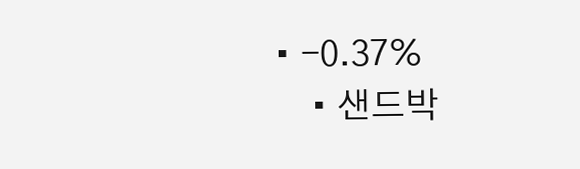• -0.37%
    • 샌드박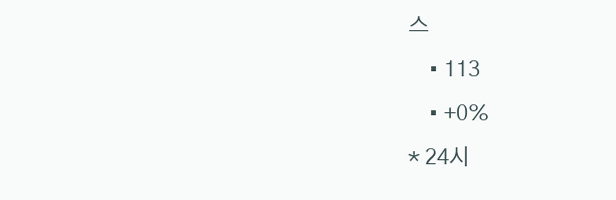스
    • 113
    • +0%
* 24시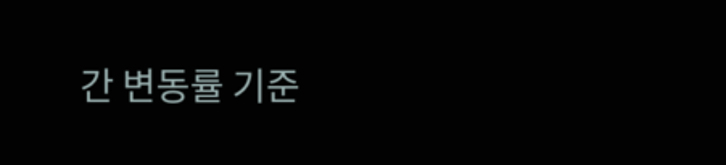간 변동률 기준